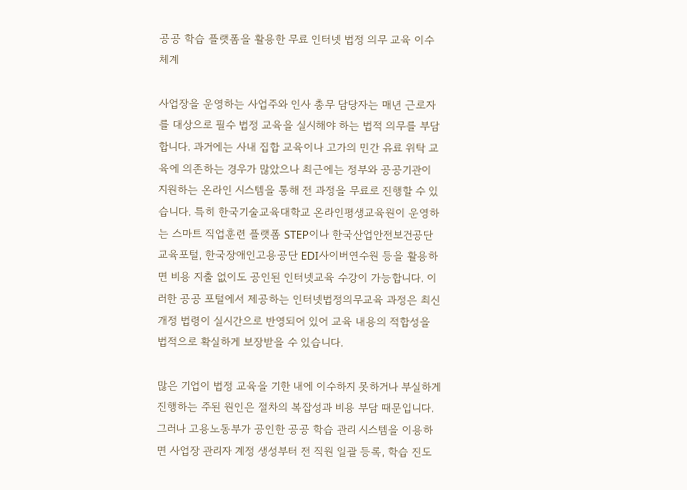공공 학습 플랫폼을 활용한 무료 인터넷 법정 의무 교육 이수 체계

사업장을 운영하는 사업주와 인사 총무 담당자는 매년 근로자를 대상으로 필수 법정 교육을 실시해야 하는 법적 의무를 부담합니다. 과거에는 사내 집합 교육이나 고가의 민간 유료 위탁 교육에 의존하는 경우가 많았으나 최근에는 정부와 공공기관이 지원하는 온라인 시스템을 통해 전 과정을 무료로 진행할 수 있습니다. 특히 한국기술교육대학교 온라인평생교육원이 운영하는 스마트 직업훈련 플랫폼 STEP이나 한국산업안전보건공단 교육포털, 한국장애인고용공단 EDI사이버연수원 등을 활용하면 비용 지출 없이도 공인된 인터넷교육 수강이 가능합니다. 이러한 공공 포털에서 제공하는 인터넷법정의무교육 과정은 최신 개정 법령이 실시간으로 반영되어 있어 교육 내용의 적합성을 법적으로 확실하게 보장받을 수 있습니다.

많은 기업이 법정 교육을 기한 내에 이수하지 못하거나 부실하게 진행하는 주된 원인은 절차의 복잡성과 비용 부담 때문입니다. 그러나 고용노동부가 공인한 공공 학습 관리 시스템을 이용하면 사업장 관리자 계정 생성부터 전 직원 일괄 등록, 학습 진도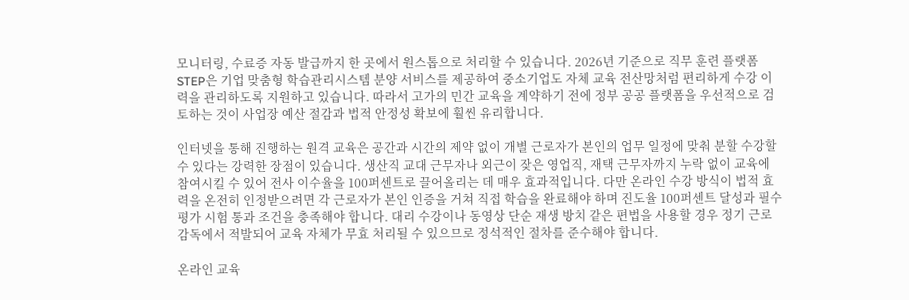모니터링, 수료증 자동 발급까지 한 곳에서 원스톱으로 처리할 수 있습니다. 2026년 기준으로 직무 훈련 플랫폼 STEP은 기업 맞춤형 학습관리시스템 분양 서비스를 제공하여 중소기업도 자체 교육 전산망처럼 편리하게 수강 이력을 관리하도록 지원하고 있습니다. 따라서 고가의 민간 교육을 계약하기 전에 정부 공공 플랫폼을 우선적으로 검토하는 것이 사업장 예산 절감과 법적 안정성 확보에 훨씬 유리합니다.

인터넷을 통해 진행하는 원격 교육은 공간과 시간의 제약 없이 개별 근로자가 본인의 업무 일정에 맞춰 분할 수강할 수 있다는 강력한 장점이 있습니다. 생산직 교대 근무자나 외근이 잦은 영업직, 재택 근무자까지 누락 없이 교육에 참여시킬 수 있어 전사 이수율을 100퍼센트로 끌어올리는 데 매우 효과적입니다. 다만 온라인 수강 방식이 법적 효력을 온전히 인정받으려면 각 근로자가 본인 인증을 거쳐 직접 학습을 완료해야 하며 진도율 100퍼센트 달성과 필수 평가 시험 통과 조건을 충족해야 합니다. 대리 수강이나 동영상 단순 재생 방치 같은 편법을 사용할 경우 정기 근로감독에서 적발되어 교육 자체가 무효 처리될 수 있으므로 정석적인 절차를 준수해야 합니다.

온라인 교육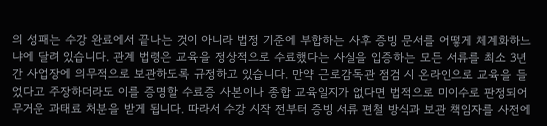의 성패는 수강 완료에서 끝나는 것이 아니라 법정 기준에 부합하는 사후 증빙 문서를 어떻게 체계화하느냐에 달려 있습니다. 관계 법령은 교육을 정상적으로 수료했다는 사실을 입증하는 모든 서류를 최소 3년간 사업장에 의무적으로 보관하도록 규정하고 있습니다. 만약 근로감독관 점검 시 온라인으로 교육을 들었다고 주장하더라도 이를 증명할 수료증 사본이나 종합 교육일지가 없다면 법적으로 미이수로 판정되어 무거운 과태료 처분을 받게 됩니다. 따라서 수강 시작 전부터 증빙 서류 편철 방식과 보관 책임자를 사전에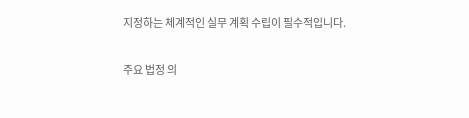지정하는 체계적인 실무 계획 수립이 필수적입니다.

주요 법정 의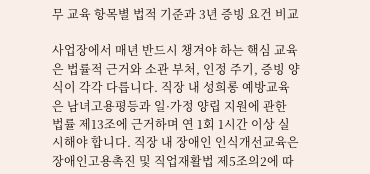무 교육 항목별 법적 기준과 3년 증빙 요건 비교

사업장에서 매년 반드시 챙겨야 하는 핵심 교육은 법률적 근거와 소관 부처, 인정 주기, 증빙 양식이 각각 다릅니다. 직장 내 성희롱 예방교육은 남녀고용평등과 일·가정 양립 지원에 관한 법률 제13조에 근거하며 연 1회 1시간 이상 실시해야 합니다. 직장 내 장애인 인식개선교육은 장애인고용촉진 및 직업재활법 제5조의2에 따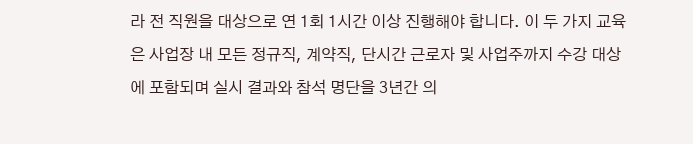라 전 직원을 대상으로 연 1회 1시간 이상 진행해야 합니다. 이 두 가지 교육은 사업장 내 모든 정규직, 계약직, 단시간 근로자 및 사업주까지 수강 대상에 포함되며 실시 결과와 참석 명단을 3년간 의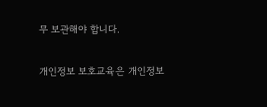무 보관해야 합니다.

개인정보 보호교육은 개인정보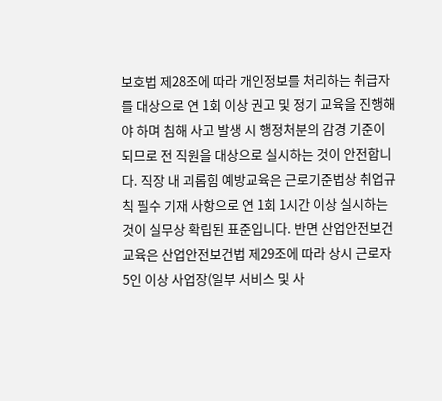보호법 제28조에 따라 개인정보를 처리하는 취급자를 대상으로 연 1회 이상 권고 및 정기 교육을 진행해야 하며 침해 사고 발생 시 행정처분의 감경 기준이 되므로 전 직원을 대상으로 실시하는 것이 안전합니다. 직장 내 괴롭힘 예방교육은 근로기준법상 취업규칙 필수 기재 사항으로 연 1회 1시간 이상 실시하는 것이 실무상 확립된 표준입니다. 반면 산업안전보건교육은 산업안전보건법 제29조에 따라 상시 근로자 5인 이상 사업장(일부 서비스 및 사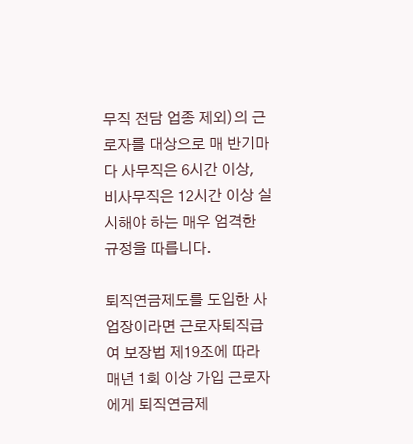무직 전담 업종 제외)의 근로자를 대상으로 매 반기마다 사무직은 6시간 이상, 비사무직은 12시간 이상 실시해야 하는 매우 엄격한 규정을 따릅니다.

퇴직연금제도를 도입한 사업장이라면 근로자퇴직급여 보장법 제19조에 따라 매년 1회 이상 가입 근로자에게 퇴직연금제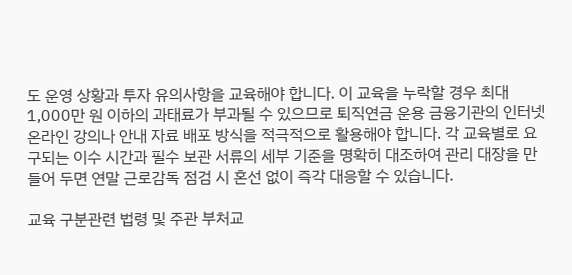도 운영 상황과 투자 유의사항을 교육해야 합니다. 이 교육을 누락할 경우 최대 1,000만 원 이하의 과태료가 부과될 수 있으므로 퇴직연금 운용 금융기관의 인터넷 온라인 강의나 안내 자료 배포 방식을 적극적으로 활용해야 합니다. 각 교육별로 요구되는 이수 시간과 필수 보관 서류의 세부 기준을 명확히 대조하여 관리 대장을 만들어 두면 연말 근로감독 점검 시 혼선 없이 즉각 대응할 수 있습니다.

교육 구분관련 법령 및 주관 부처교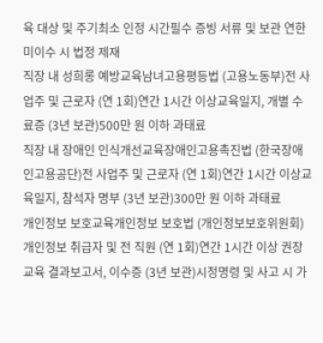육 대상 및 주기최소 인정 시간필수 증빙 서류 및 보관 연한미이수 시 법정 제재
직장 내 성희롱 예방교육남녀고용평등법 (고용노동부)전 사업주 및 근로자 (연 1회)연간 1시간 이상교육일지, 개별 수료증 (3년 보관)500만 원 이하 과태료
직장 내 장애인 인식개선교육장애인고용촉진법 (한국장애인고용공단)전 사업주 및 근로자 (연 1회)연간 1시간 이상교육일지, 참석자 명부 (3년 보관)300만 원 이하 과태료
개인정보 보호교육개인정보 보호법 (개인정보보호위원회)개인정보 취급자 및 전 직원 (연 1회)연간 1시간 이상 권장교육 결과보고서, 이수증 (3년 보관)시정명령 및 사고 시 가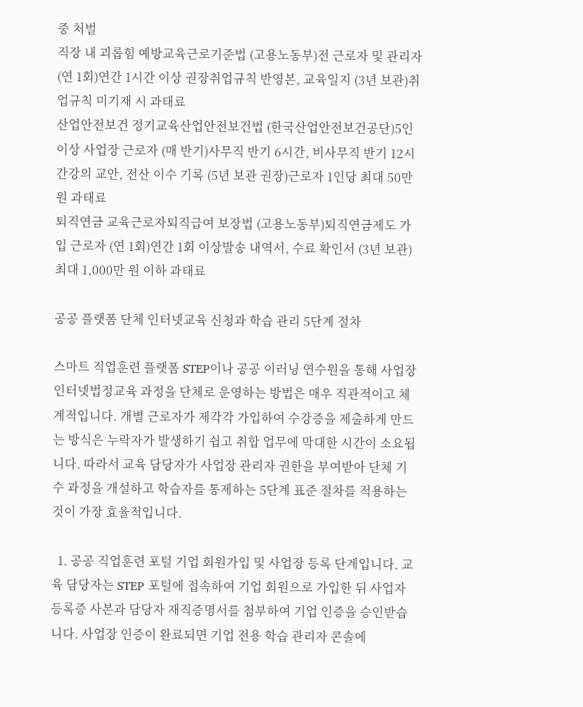중 처벌
직장 내 괴롭힘 예방교육근로기준법 (고용노동부)전 근로자 및 관리자 (연 1회)연간 1시간 이상 권장취업규칙 반영본, 교육일지 (3년 보관)취업규칙 미기재 시 과태료
산업안전보건 정기교육산업안전보건법 (한국산업안전보건공단)5인 이상 사업장 근로자 (매 반기)사무직 반기 6시간, 비사무직 반기 12시간강의 교안, 전산 이수 기록 (5년 보관 권장)근로자 1인당 최대 50만 원 과태료
퇴직연금 교육근로자퇴직급여 보장법 (고용노동부)퇴직연금제도 가입 근로자 (연 1회)연간 1회 이상발송 내역서, 수료 확인서 (3년 보관)최대 1,000만 원 이하 과태료

공공 플랫폼 단체 인터넷교육 신청과 학습 관리 5단계 절차

스마트 직업훈련 플랫폼 STEP이나 공공 이러닝 연수원을 통해 사업장 인터넷법정교육 과정을 단체로 운영하는 방법은 매우 직관적이고 체계적입니다. 개별 근로자가 제각각 가입하여 수강증을 제출하게 만드는 방식은 누락자가 발생하기 쉽고 취합 업무에 막대한 시간이 소요됩니다. 따라서 교육 담당자가 사업장 관리자 권한을 부여받아 단체 기수 과정을 개설하고 학습자를 통제하는 5단계 표준 절차를 적용하는 것이 가장 효율적입니다.

  1. 공공 직업훈련 포털 기업 회원가입 및 사업장 등록 단계입니다. 교육 담당자는 STEP 포털에 접속하여 기업 회원으로 가입한 뒤 사업자등록증 사본과 담당자 재직증명서를 첨부하여 기업 인증을 승인받습니다. 사업장 인증이 완료되면 기업 전용 학습 관리자 콘솔에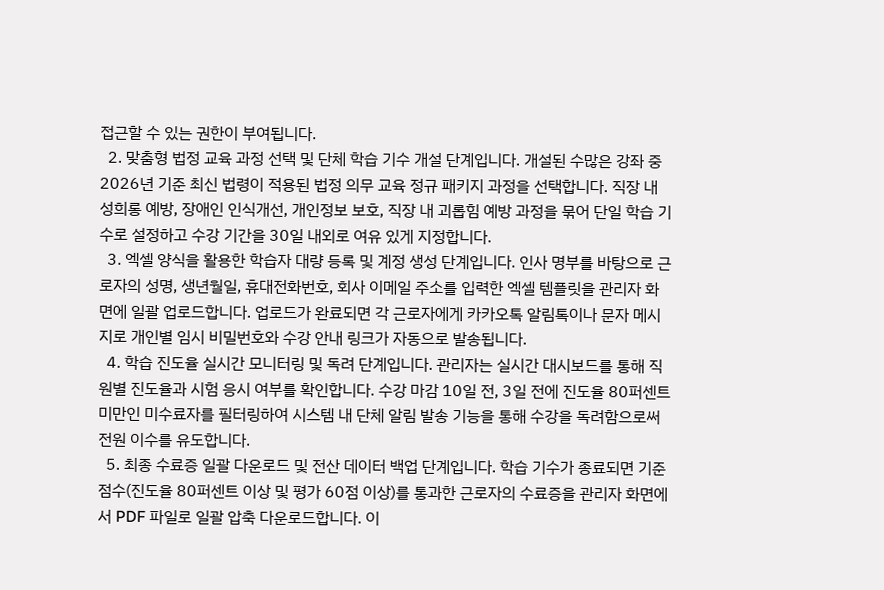접근할 수 있는 권한이 부여됩니다.
  2. 맞춤형 법정 교육 과정 선택 및 단체 학습 기수 개설 단계입니다. 개설된 수많은 강좌 중 2026년 기준 최신 법령이 적용된 법정 의무 교육 정규 패키지 과정을 선택합니다. 직장 내 성희롱 예방, 장애인 인식개선, 개인정보 보호, 직장 내 괴롭힘 예방 과정을 묶어 단일 학습 기수로 설정하고 수강 기간을 30일 내외로 여유 있게 지정합니다.
  3. 엑셀 양식을 활용한 학습자 대량 등록 및 계정 생성 단계입니다. 인사 명부를 바탕으로 근로자의 성명, 생년월일, 휴대전화번호, 회사 이메일 주소를 입력한 엑셀 템플릿을 관리자 화면에 일괄 업로드합니다. 업로드가 완료되면 각 근로자에게 카카오톡 알림톡이나 문자 메시지로 개인별 임시 비밀번호와 수강 안내 링크가 자동으로 발송됩니다.
  4. 학습 진도율 실시간 모니터링 및 독려 단계입니다. 관리자는 실시간 대시보드를 통해 직원별 진도율과 시험 응시 여부를 확인합니다. 수강 마감 10일 전, 3일 전에 진도율 80퍼센트 미만인 미수료자를 필터링하여 시스템 내 단체 알림 발송 기능을 통해 수강을 독려함으로써 전원 이수를 유도합니다.
  5. 최종 수료증 일괄 다운로드 및 전산 데이터 백업 단계입니다. 학습 기수가 종료되면 기준 점수(진도율 80퍼센트 이상 및 평가 60점 이상)를 통과한 근로자의 수료증을 관리자 화면에서 PDF 파일로 일괄 압축 다운로드합니다. 이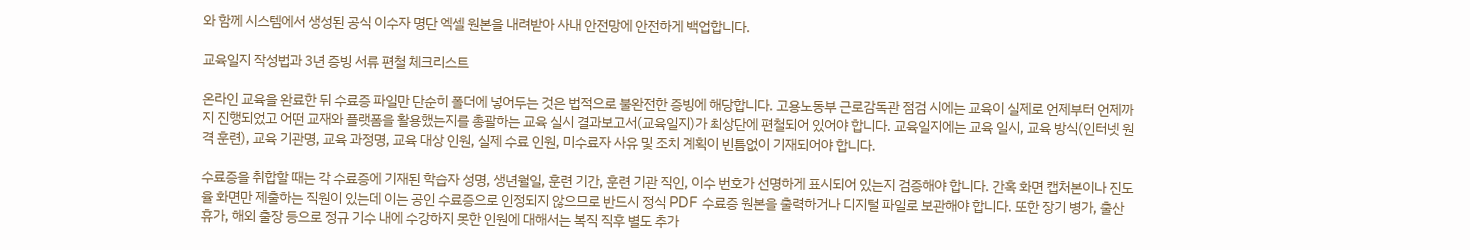와 함께 시스템에서 생성된 공식 이수자 명단 엑셀 원본을 내려받아 사내 안전망에 안전하게 백업합니다.

교육일지 작성법과 3년 증빙 서류 편철 체크리스트

온라인 교육을 완료한 뒤 수료증 파일만 단순히 폴더에 넣어두는 것은 법적으로 불완전한 증빙에 해당합니다. 고용노동부 근로감독관 점검 시에는 교육이 실제로 언제부터 언제까지 진행되었고 어떤 교재와 플랫폼을 활용했는지를 총괄하는 교육 실시 결과보고서(교육일지)가 최상단에 편철되어 있어야 합니다. 교육일지에는 교육 일시, 교육 방식(인터넷 원격 훈련), 교육 기관명, 교육 과정명, 교육 대상 인원, 실제 수료 인원, 미수료자 사유 및 조치 계획이 빈틈없이 기재되어야 합니다.

수료증을 취합할 때는 각 수료증에 기재된 학습자 성명, 생년월일, 훈련 기간, 훈련 기관 직인, 이수 번호가 선명하게 표시되어 있는지 검증해야 합니다. 간혹 화면 캡처본이나 진도율 화면만 제출하는 직원이 있는데 이는 공인 수료증으로 인정되지 않으므로 반드시 정식 PDF 수료증 원본을 출력하거나 디지털 파일로 보관해야 합니다. 또한 장기 병가, 출산휴가, 해외 출장 등으로 정규 기수 내에 수강하지 못한 인원에 대해서는 복직 직후 별도 추가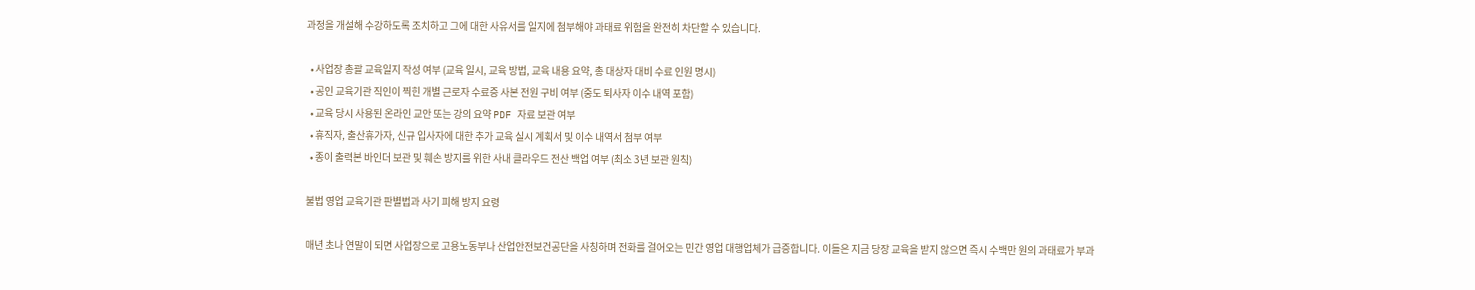과정을 개설해 수강하도록 조치하고 그에 대한 사유서를 일지에 첨부해야 과태료 위험을 완전히 차단할 수 있습니다.

  • 사업장 총괄 교육일지 작성 여부 (교육 일시, 교육 방법, 교육 내용 요약, 총 대상자 대비 수료 인원 명시)
  • 공인 교육기관 직인이 찍힌 개별 근로자 수료증 사본 전원 구비 여부 (중도 퇴사자 이수 내역 포함)
  • 교육 당시 사용된 온라인 교안 또는 강의 요약 PDF 자료 보관 여부
  • 휴직자, 출산휴가자, 신규 입사자에 대한 추가 교육 실시 계획서 및 이수 내역서 첨부 여부
  • 종이 출력본 바인더 보관 및 훼손 방지를 위한 사내 클라우드 전산 백업 여부 (최소 3년 보관 원칙)

불법 영업 교육기관 판별법과 사기 피해 방지 요령

매년 초나 연말이 되면 사업장으로 고용노동부나 산업안전보건공단을 사칭하며 전화를 걸어오는 민간 영업 대행업체가 급증합니다. 이들은 지금 당장 교육을 받지 않으면 즉시 수백만 원의 과태료가 부과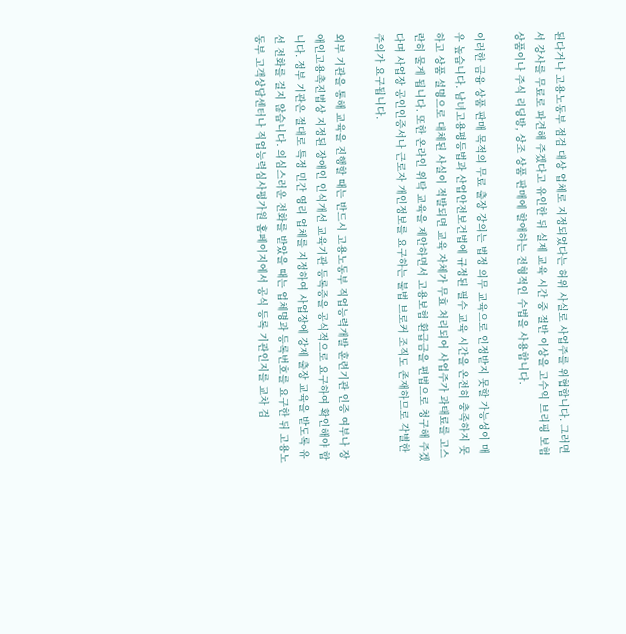된다거나 고용노동부 점검 대상 업체로 지정되었다는 허위 사실로 사업주를 위협합니다. 그러면서 강사를 무료로 파견해 주겠다고 유인한 뒤 실제 교육 시간 중 절반 이상을 고수익 브리핑 보험 상품이나 주식 리딩방, 상조 상품 판매에 할애하는 전형적인 수법을 사용합니다.

이러한 금융 상품 판매 목적의 무료 출장 강의는 법정 의무 교육으로 인정받지 못할 가능성이 매우 높습니다. 남녀고용평등법과 산업안전보건법에 규정된 필수 교육 시간을 온전히 충족하지 못하고 상품 설명으로 대체된 사실이 적발되면 교육 자체가 무효 처리되어 사업주가 과태료를 고스란히 물게 됩니다. 또한 온라인 위탁 교육을 제안하면서 고용보험 환급금을 편법으로 청구해 주겠다며 사업장 공인인증서나 근로자 개인정보를 요구하는 불법 브로커 조직도 존재하므로 각별한 주의가 요구됩니다.

외부 기관을 통해 교육을 진행할 때는 반드시 고용노동부 직업능력개발 훈련기관 인증 여부나 장애인고용촉진법상 지정된 장애인 인식개선 교육기관 등록증을 공식적으로 요구하여 확인해야 합니다. 정부 기관은 절대로 특정 민간 영리 업체를 지정하여 사업장에 강제 출장 교육을 받도록 유선 전화를 걸지 않습니다. 의심스러운 전화를 받았을 때는 업체명과 등록번호를 요구한 뒤 고용노동부 고객상담센터나 직업능력심사평가원 홈페이지에서 공식 등록 기관인지를 교차 검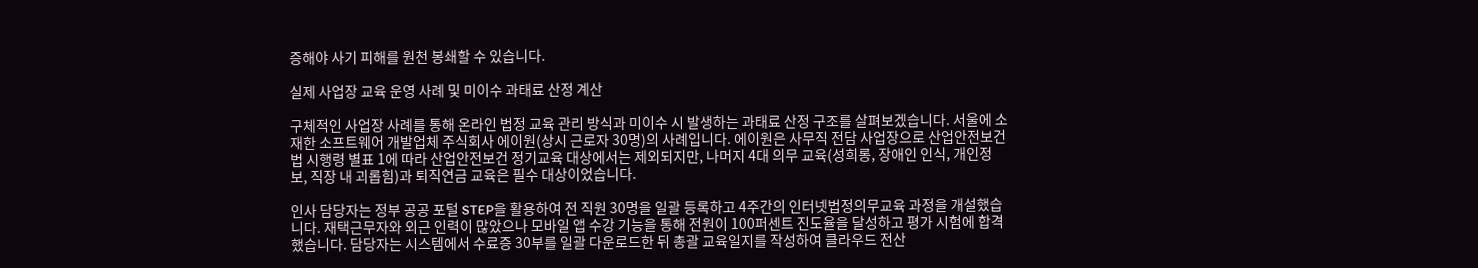증해야 사기 피해를 원천 봉쇄할 수 있습니다.

실제 사업장 교육 운영 사례 및 미이수 과태료 산정 계산

구체적인 사업장 사례를 통해 온라인 법정 교육 관리 방식과 미이수 시 발생하는 과태료 산정 구조를 살펴보겠습니다. 서울에 소재한 소프트웨어 개발업체 주식회사 에이원(상시 근로자 30명)의 사례입니다. 에이원은 사무직 전담 사업장으로 산업안전보건법 시행령 별표 1에 따라 산업안전보건 정기교육 대상에서는 제외되지만, 나머지 4대 의무 교육(성희롱, 장애인 인식, 개인정보, 직장 내 괴롭힘)과 퇴직연금 교육은 필수 대상이었습니다.

인사 담당자는 정부 공공 포털 STEP을 활용하여 전 직원 30명을 일괄 등록하고 4주간의 인터넷법정의무교육 과정을 개설했습니다. 재택근무자와 외근 인력이 많았으나 모바일 앱 수강 기능을 통해 전원이 100퍼센트 진도율을 달성하고 평가 시험에 합격했습니다. 담당자는 시스템에서 수료증 30부를 일괄 다운로드한 뒤 총괄 교육일지를 작성하여 클라우드 전산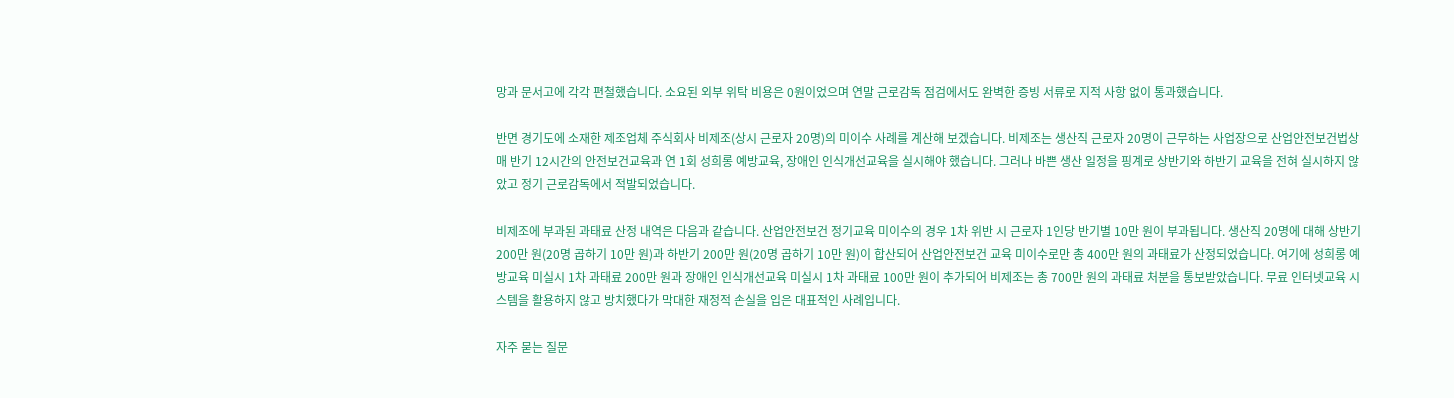망과 문서고에 각각 편철했습니다. 소요된 외부 위탁 비용은 0원이었으며 연말 근로감독 점검에서도 완벽한 증빙 서류로 지적 사항 없이 통과했습니다.

반면 경기도에 소재한 제조업체 주식회사 비제조(상시 근로자 20명)의 미이수 사례를 계산해 보겠습니다. 비제조는 생산직 근로자 20명이 근무하는 사업장으로 산업안전보건법상 매 반기 12시간의 안전보건교육과 연 1회 성희롱 예방교육, 장애인 인식개선교육을 실시해야 했습니다. 그러나 바쁜 생산 일정을 핑계로 상반기와 하반기 교육을 전혀 실시하지 않았고 정기 근로감독에서 적발되었습니다.

비제조에 부과된 과태료 산정 내역은 다음과 같습니다. 산업안전보건 정기교육 미이수의 경우 1차 위반 시 근로자 1인당 반기별 10만 원이 부과됩니다. 생산직 20명에 대해 상반기 200만 원(20명 곱하기 10만 원)과 하반기 200만 원(20명 곱하기 10만 원)이 합산되어 산업안전보건 교육 미이수로만 총 400만 원의 과태료가 산정되었습니다. 여기에 성희롱 예방교육 미실시 1차 과태료 200만 원과 장애인 인식개선교육 미실시 1차 과태료 100만 원이 추가되어 비제조는 총 700만 원의 과태료 처분을 통보받았습니다. 무료 인터넷교육 시스템을 활용하지 않고 방치했다가 막대한 재정적 손실을 입은 대표적인 사례입니다.

자주 묻는 질문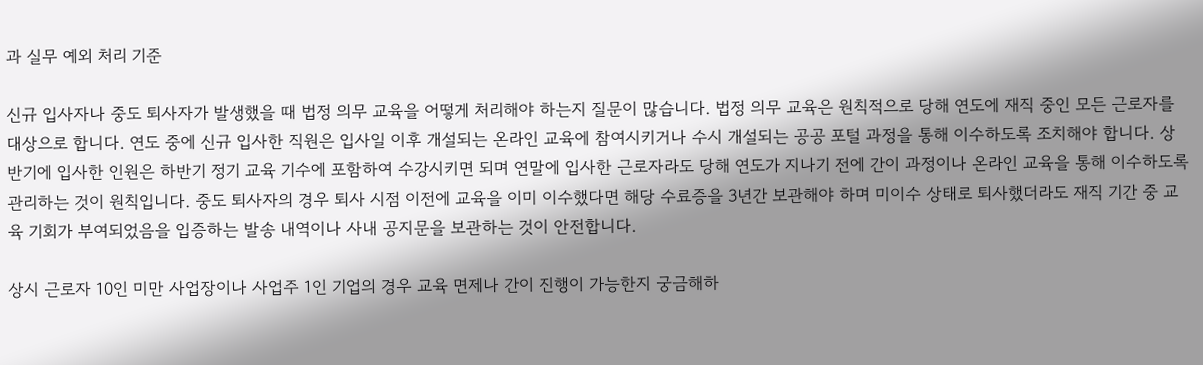과 실무 예외 처리 기준

신규 입사자나 중도 퇴사자가 발생했을 때 법정 의무 교육을 어떻게 처리해야 하는지 질문이 많습니다. 법정 의무 교육은 원칙적으로 당해 연도에 재직 중인 모든 근로자를 대상으로 합니다. 연도 중에 신규 입사한 직원은 입사일 이후 개설되는 온라인 교육에 참여시키거나 수시 개설되는 공공 포털 과정을 통해 이수하도록 조치해야 합니다. 상반기에 입사한 인원은 하반기 정기 교육 기수에 포함하여 수강시키면 되며 연말에 입사한 근로자라도 당해 연도가 지나기 전에 간이 과정이나 온라인 교육을 통해 이수하도록 관리하는 것이 원칙입니다. 중도 퇴사자의 경우 퇴사 시점 이전에 교육을 이미 이수했다면 해당 수료증을 3년간 보관해야 하며 미이수 상태로 퇴사했더라도 재직 기간 중 교육 기회가 부여되었음을 입증하는 발송 내역이나 사내 공지문을 보관하는 것이 안전합니다.

상시 근로자 10인 미만 사업장이나 사업주 1인 기업의 경우 교육 면제나 간이 진행이 가능한지 궁금해하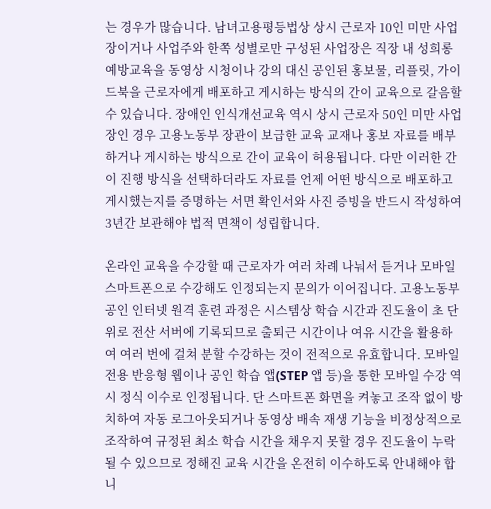는 경우가 많습니다. 남녀고용평등법상 상시 근로자 10인 미만 사업장이거나 사업주와 한쪽 성별로만 구성된 사업장은 직장 내 성희롱 예방교육을 동영상 시청이나 강의 대신 공인된 홍보물, 리플릿, 가이드북을 근로자에게 배포하고 게시하는 방식의 간이 교육으로 갈음할 수 있습니다. 장애인 인식개선교육 역시 상시 근로자 50인 미만 사업장인 경우 고용노동부 장관이 보급한 교육 교재나 홍보 자료를 배부하거나 게시하는 방식으로 간이 교육이 허용됩니다. 다만 이러한 간이 진행 방식을 선택하더라도 자료를 언제 어떤 방식으로 배포하고 게시했는지를 증명하는 서면 확인서와 사진 증빙을 반드시 작성하여 3년간 보관해야 법적 면책이 성립합니다.

온라인 교육을 수강할 때 근로자가 여러 차례 나눠서 듣거나 모바일 스마트폰으로 수강해도 인정되는지 문의가 이어집니다. 고용노동부 공인 인터넷 원격 훈련 과정은 시스템상 학습 시간과 진도율이 초 단위로 전산 서버에 기록되므로 출퇴근 시간이나 여유 시간을 활용하여 여러 번에 걸쳐 분할 수강하는 것이 전적으로 유효합니다. 모바일 전용 반응형 웹이나 공인 학습 앱(STEP 앱 등)을 통한 모바일 수강 역시 정식 이수로 인정됩니다. 단 스마트폰 화면을 켜놓고 조작 없이 방치하여 자동 로그아웃되거나 동영상 배속 재생 기능을 비정상적으로 조작하여 규정된 최소 학습 시간을 채우지 못할 경우 진도율이 누락될 수 있으므로 정해진 교육 시간을 온전히 이수하도록 안내해야 합니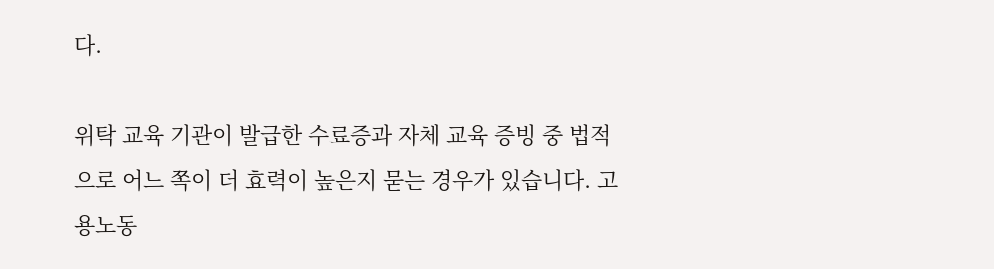다.

위탁 교육 기관이 발급한 수료증과 자체 교육 증빙 중 법적으로 어느 쪽이 더 효력이 높은지 묻는 경우가 있습니다. 고용노동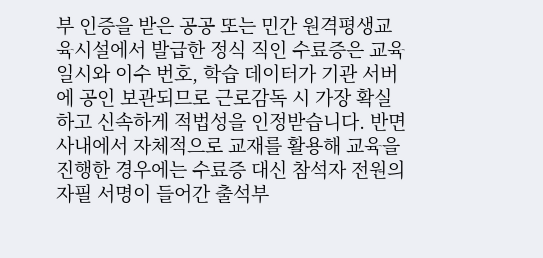부 인증을 받은 공공 또는 민간 원격평생교육시설에서 발급한 정식 직인 수료증은 교육 일시와 이수 번호, 학습 데이터가 기관 서버에 공인 보관되므로 근로감독 시 가장 확실하고 신속하게 적법성을 인정받습니다. 반면 사내에서 자체적으로 교재를 활용해 교육을 진행한 경우에는 수료증 대신 참석자 전원의 자필 서명이 들어간 출석부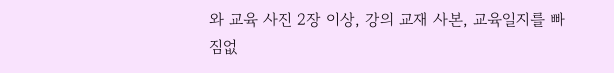와 교육 사진 2장 이상, 강의 교재 사본, 교육일지를 빠짐없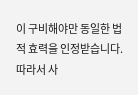이 구비해야만 동일한 법적 효력을 인정받습니다. 따라서 사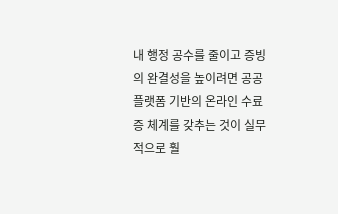내 행정 공수를 줄이고 증빙의 완결성을 높이려면 공공 플랫폼 기반의 온라인 수료증 체계를 갖추는 것이 실무적으로 훨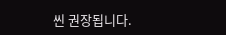씬 권장됩니다.